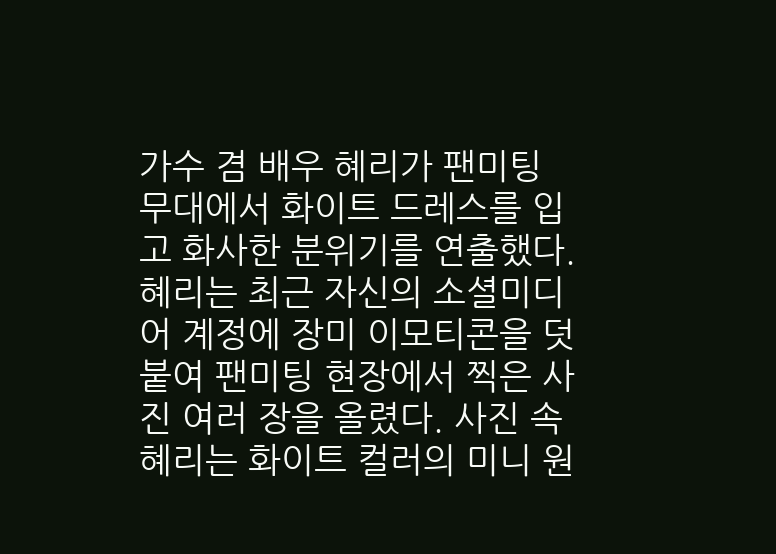가수 겸 배우 혜리가 팬미팅 무대에서 화이트 드레스를 입고 화사한 분위기를 연출했다.
혜리는 최근 자신의 소셜미디어 계정에 장미 이모티콘을 덧붙여 팬미팅 현장에서 찍은 사진 여러 장을 올렸다. 사진 속 혜리는 화이트 컬러의 미니 원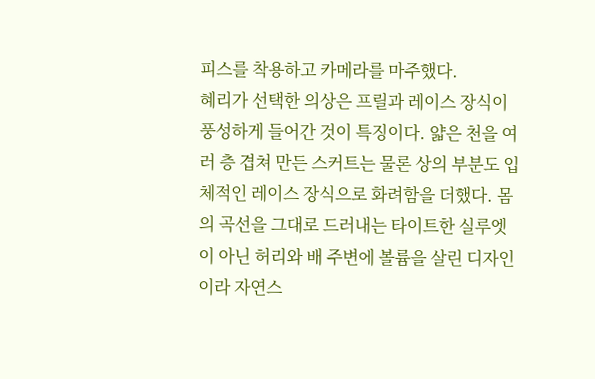피스를 착용하고 카메라를 마주했다.
혜리가 선택한 의상은 프릴과 레이스 장식이 풍성하게 들어간 것이 특징이다. 얇은 천을 여러 층 겹쳐 만든 스커트는 물론 상의 부분도 입체적인 레이스 장식으로 화려함을 더했다. 몸의 곡선을 그대로 드러내는 타이트한 실루엣이 아닌 허리와 배 주변에 볼륨을 살린 디자인이라 자연스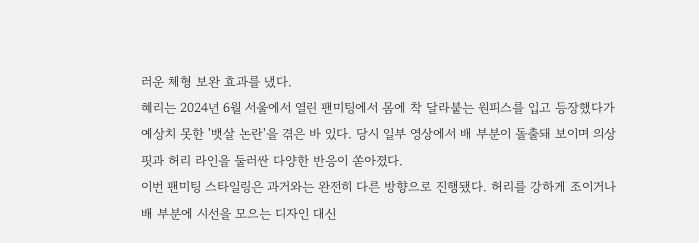러운 체형 보완 효과를 냈다.
혜리는 2024년 6월 서울에서 열린 팬미팅에서 몸에 착 달라붙는 원피스를 입고 등장했다가 예상치 못한 '뱃살 논란'을 겪은 바 있다. 당시 일부 영상에서 배 부분이 돌출돼 보이며 의상 핏과 허리 라인을 둘러싼 다양한 반응이 쏟아졌다.
이번 팬미팅 스타일링은 과거와는 완전히 다른 방향으로 진행됐다. 허리를 강하게 조이거나 배 부분에 시선을 모으는 디자인 대신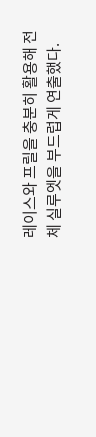레이스와 프릴을 충분히 활용해 전체 실루엣을 부드럽게 연출했다.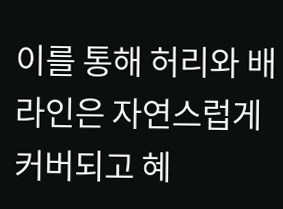이를 통해 허리와 배 라인은 자연스럽게 커버되고 혜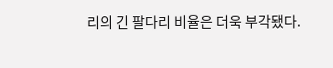리의 긴 팔다리 비율은 더욱 부각됐다.